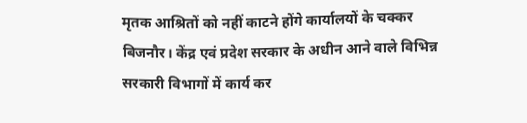मृतक आश्रितों को नहीं काटने होंगे कार्यालयों के चक्कर
बिजनौर। केंद्र एवं प्रदेश सरकार के अधीन आने वाले विभिन्न सरकारी विभागों में कार्य कर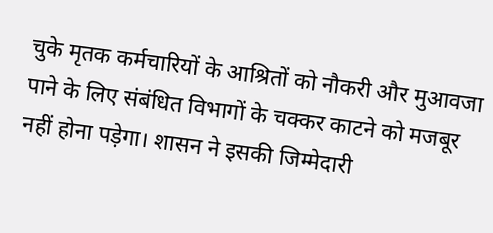चुके मृतक कर्मचारियों के आश्रितों को नौकरी और मुआवजा पाने के लिए संबंधित विभागों के चक्कर काटने को मजबूर नहीं होना पड़ेगा। शासन ने इसकी जिम्मेदारी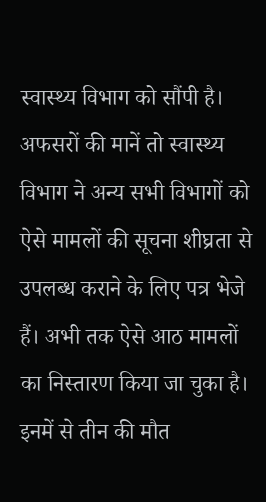स्वास्थ्य विभाग को सौंपी है। अफसरों की मानें तो स्वास्थ्य विभाग ने अन्य सभी विभागों को ऐसे मामलों की सूचना शीघ्रता से उपलब्ध कराने के लिए पत्र भेजे हैं। अभी तक ऐसे आठ मामलों का निस्तारण किया जा चुका है। इनमें से तीन की मौत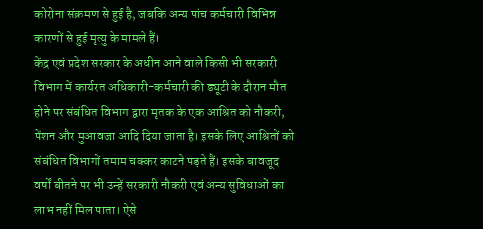कोरोना संक्रमण से हुई है, जबकि अन्य पांच कर्मचारी विभिन्न कारणों से हुई मृत्यु के मामले हैं।
केंद्र एवं प्रदेश सरकार के अधीन आने वाले किसी भी सरकारी विभाग में कार्यरत अधिकारी-कर्मचारी की ड्यूटी के दौरान मौत होने पर संबंधित विभाग द्वारा मृतक के एक आश्रित को नौकरी, पेंशन और मुआवजा आदि दिया जाता है। इसके लिए आश्रितों को संबंधित विभागों तमाम चक्कर काटने पड़ते हैं। इसके बावजूद वर्षों बीतने पर भी उन्हें सरकारी नौकरी एवं अन्य सुविधाओं का लाभ नहीं मिल पाता। ऐसे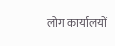लोग कार्यालयों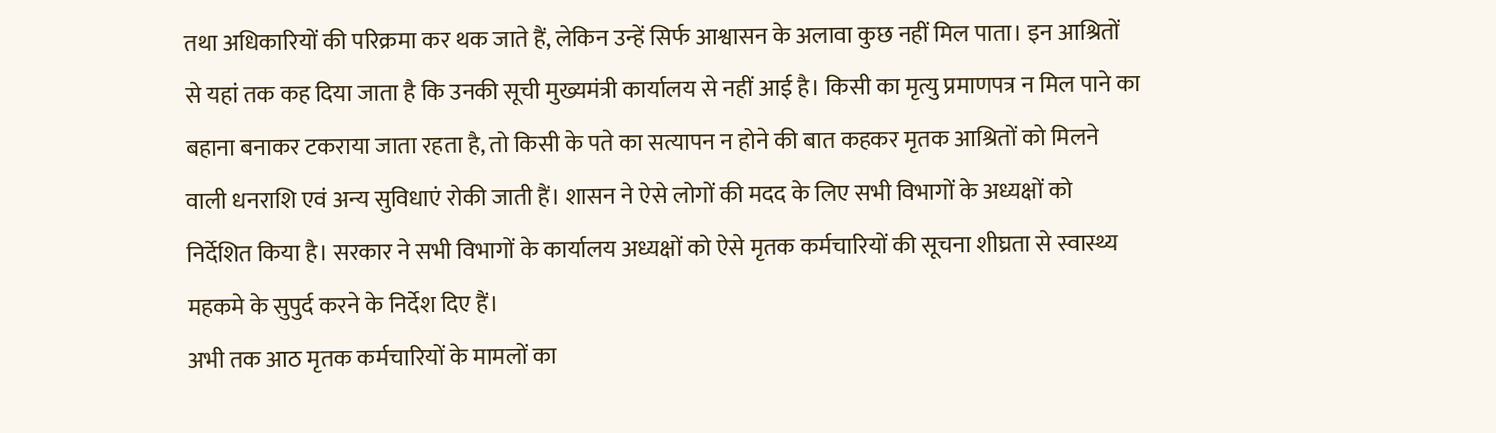तथा अधिकारियों की परिक्रमा कर थक जाते हैं, लेकिन उन्हें सिर्फ आश्वासन के अलावा कुछ नहीं मिल पाता। इन आश्रितों से यहां तक कह दिया जाता है कि उनकी सूची मुख्यमंत्री कार्यालय से नहीं आई है। किसी का मृत्यु प्रमाणपत्र न मिल पाने का बहाना बनाकर टकराया जाता रहता है, तो किसी के पते का सत्यापन न होने की बात कहकर मृतक आश्रितों को मिलने वाली धनराशि एवं अन्य सुविधाएं रोकी जाती हैं। शासन ने ऐसे लोगों की मदद के लिए सभी विभागों के अध्यक्षों को निर्देशित किया है। सरकार ने सभी विभागों के कार्यालय अध्यक्षों को ऐसे मृतक कर्मचारियों की सूचना शीघ्रता से स्वास्थ्य महकमे के सुपुर्द करने के निर्देश दिए हैं।
अभी तक आठ मृतक कर्मचारियों के मामलों का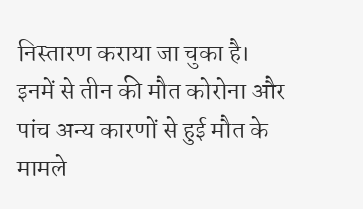निस्तारण कराया जा चुका है। इनमें से तीन की मौत कोरोना और पांच अन्य कारणों से हुई मौत के मामले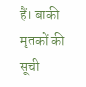हैं। बाकी मृतकों की सूची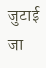जुटाई जा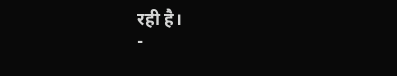रही है।
-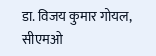डा. विजय कुमार गोयल, सीएमओ